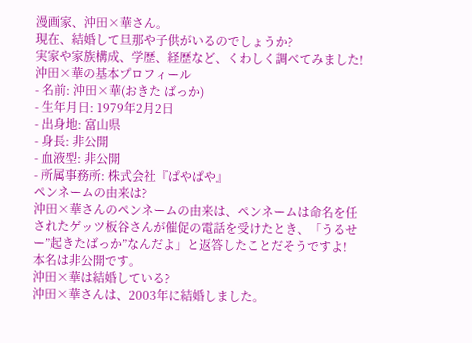漫画家、沖田×華さん。
現在、結婚して旦那や子供がいるのでしょうか?
実家や家族構成、学歴、経歴など、くわしく調べてみました!
沖田×華の基本プロフィール
- 名前: 沖田×華(おきた ばっか)
- 生年月日: 1979年2月2日
- 出身地: 富山県
- 身長: 非公開
- 血液型: 非公開
- 所属事務所: 株式会社『ぱやぱや』
ペンネームの由来は?
沖田×華さんのペンネームの由来は、ペンネームは命名を任されたゲッツ板谷さんが催促の電話を受けたとき、「うるせー”起きたばっか”なんだよ」と返答したことだそうですよ!
本名は非公開です。
沖田×華は結婚している?
沖田×華さんは、2003年に結婚しました。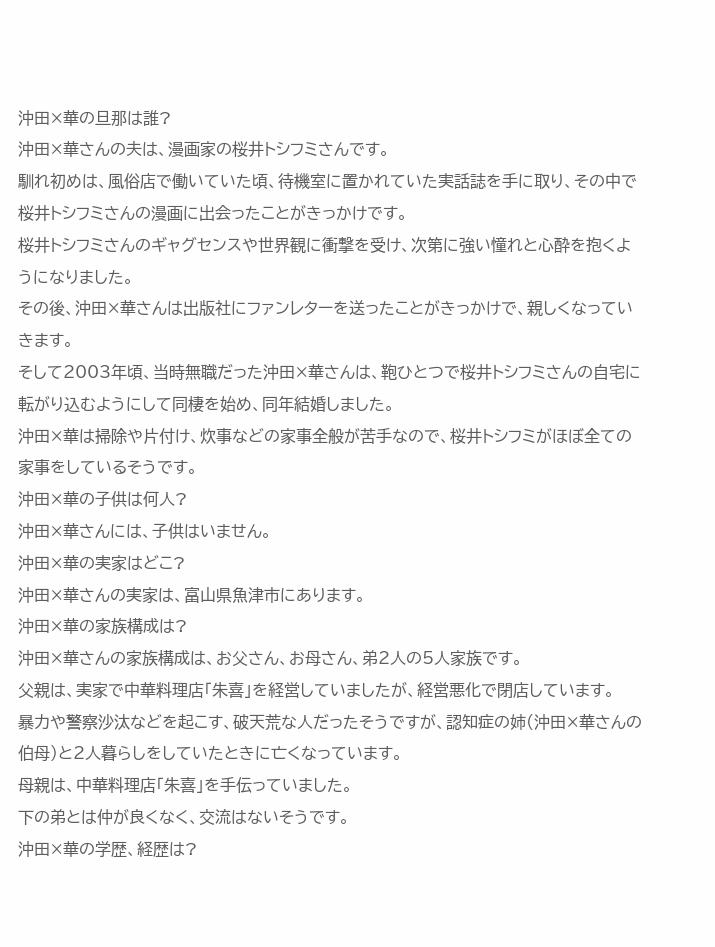沖田×華の旦那は誰?
沖田×華さんの夫は、漫画家の桜井トシフミさんです。
馴れ初めは、風俗店で働いていた頃、待機室に置かれていた実話誌を手に取り、その中で桜井トシフミさんの漫画に出会ったことがきっかけです。
桜井トシフミさんのギャグセンスや世界観に衝撃を受け、次第に強い憧れと心酔を抱くようになりました。
その後、沖田×華さんは出版社にファンレターを送ったことがきっかけで、親しくなっていきます。
そして2003年頃、当時無職だった沖田×華さんは、鞄ひとつで桜井トシフミさんの自宅に転がり込むようにして同棲を始め、同年結婚しました。
沖田×華は掃除や片付け、炊事などの家事全般が苦手なので、桜井トシフミがほぼ全ての家事をしているそうです。
沖田×華の子供は何人?
沖田×華さんには、子供はいません。
沖田×華の実家はどこ?
沖田×華さんの実家は、富山県魚津市にあります。
沖田×華の家族構成は?
沖田×華さんの家族構成は、お父さん、お母さん、弟2人の5人家族です。
父親は、実家で中華料理店「朱喜」を経営していましたが、経営悪化で閉店しています。
暴力や警察沙汰などを起こす、破天荒な人だったそうですが、認知症の姉(沖田×華さんの伯母)と2人暮らしをしていたときに亡くなっています。
母親は、中華料理店「朱喜」を手伝っていました。
下の弟とは仲が良くなく、交流はないそうです。
沖田×華の学歴、経歴は?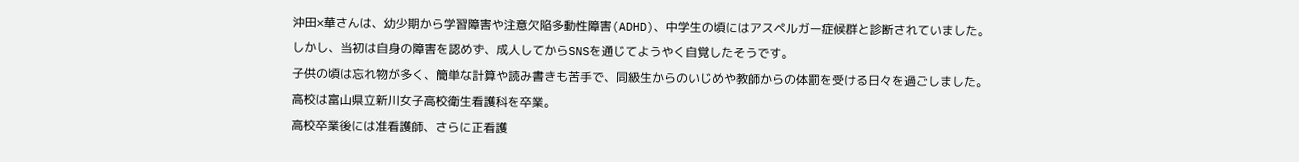沖田×華さんは、幼少期から学習障害や注意欠陥多動性障害(ADHD)、中学生の頃にはアスペルガー症候群と診断されていました。
しかし、当初は自身の障害を認めず、成人してからSNSを通じてようやく自覚したそうです。
子供の頃は忘れ物が多く、簡単な計算や読み書きも苦手で、同級生からのいじめや教師からの体罰を受ける日々を過ごしました。
高校は富山県立新川女子高校衛生看護科を卒業。
高校卒業後には准看護師、さらに正看護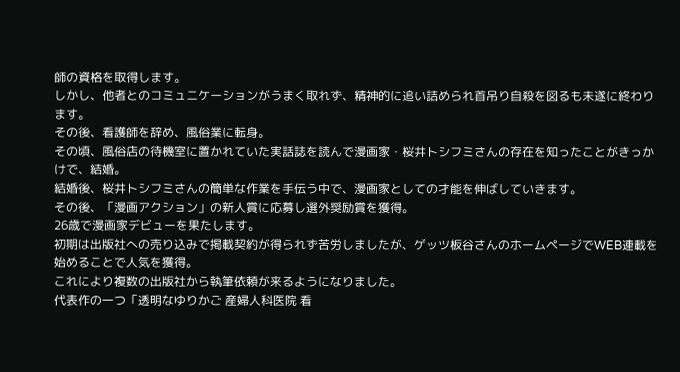師の資格を取得します。
しかし、他者とのコミュニケーションがうまく取れず、精神的に追い詰められ首吊り自殺を図るも未遂に終わります。
その後、看護師を辞め、風俗業に転身。
その頃、風俗店の待機室に置かれていた実話誌を読んで漫画家・桜井トシフミさんの存在を知ったことがきっかけで、結婚。
結婚後、桜井トシフミさんの簡単な作業を手伝う中で、漫画家としての才能を伸ばしていきます。
その後、「漫画アクション」の新人賞に応募し選外奨励賞を獲得。
26歳で漫画家デビューを果たします。
初期は出版社への売り込みで掲載契約が得られず苦労しましたが、ゲッツ板谷さんのホームページでWEB連載を始めることで人気を獲得。
これにより複数の出版社から執筆依頼が来るようになりました。
代表作の一つ「透明なゆりかご 産婦人科医院 看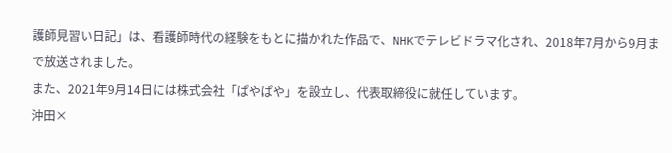護師見習い日記」は、看護師時代の経験をもとに描かれた作品で、NHKでテレビドラマ化され、2018年7月から9月まで放送されました。
また、2021年9月14日には株式会社「ぱやぱや」を設立し、代表取締役に就任しています。
沖田×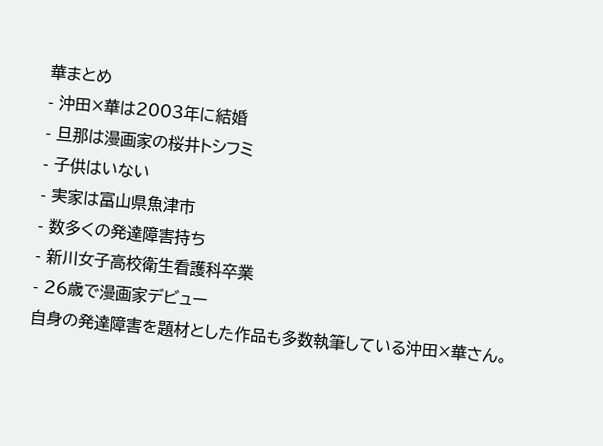華まとめ
- 沖田×華は2003年に結婚
- 旦那は漫画家の桜井トシフミ
- 子供はいない
- 実家は富山県魚津市
- 数多くの発達障害持ち
- 新川女子高校衛生看護科卒業
- 26歳で漫画家デビュー
自身の発達障害を題材とした作品も多数執筆している沖田×華さん。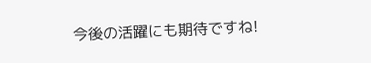今後の活躍にも期待ですね!